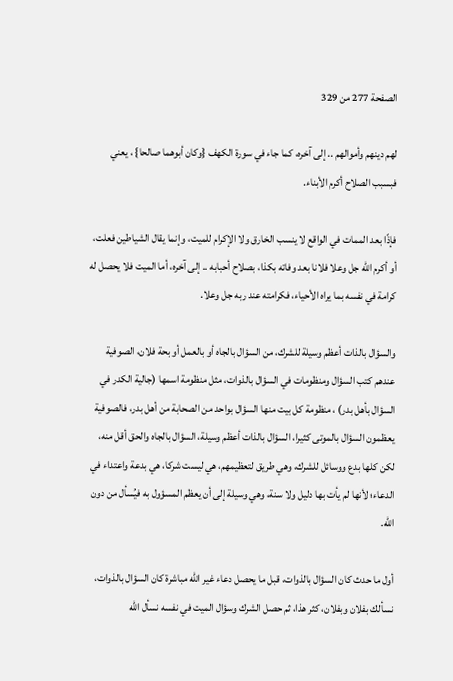الصفحة 277 من 329

لهم دينهم وأموالهم .. إلى آخره، كما جاء في سورة الكهف {وكان أبوهما صالحا} ، يعني فبسبب الصلاح أكرم الأبناء.

فإذًا بعد الممات في الواقع لا ينسب الخارق ولا الإكرام للميت، وإنما يقال الشياطين فعلت، أو أكرم الله جل وعلا فلانا بعد وفاته بكذا، بصلاح أحبابه .. إلى آخره، أما الميت فلا يحصل له كرامة في نفسه بما يراه الأحياء، فكرامته عند ربه جل وعلا.

والسؤال بالذات أعظم وسيلة للشرك، من السؤال بالجاه أو بالعمل أو بحة فلان، الصوفية عندهم كتب السؤال ومنظومات في السؤال بالذوات، مثل منظومة اسمها (جالية الكدر في السؤال بأهل بدر) ، منظومة كل بيت منها السؤال بواحد من الصحابة من أهل بدر، فالصوفية يعظمون السؤال بالموتى كثيرا، السؤال بالذات أعظم وسيلة، السؤال بالجاه والحق أقل منه، لكن كلها بدع ووسائل للشرك، وهي طريق لتعظيمهم، هي ليست شركا، هي بدعة واعتداء في الدعاء؛ لأنها لم يأت بها دليل ولا سنة، وهي وسيلة إلى أن يعظم المسؤول به فيُسأل من دون الله.

أول ما حدث كان السؤال بالذوات، قبل ما يحصل دعاء غير الله مباشرة كان السؤال بالذوات، نسألك بفلان وبفلان، كثر هذا، ثم حصل الشرك وسؤال الميت في نفسه نسأل الله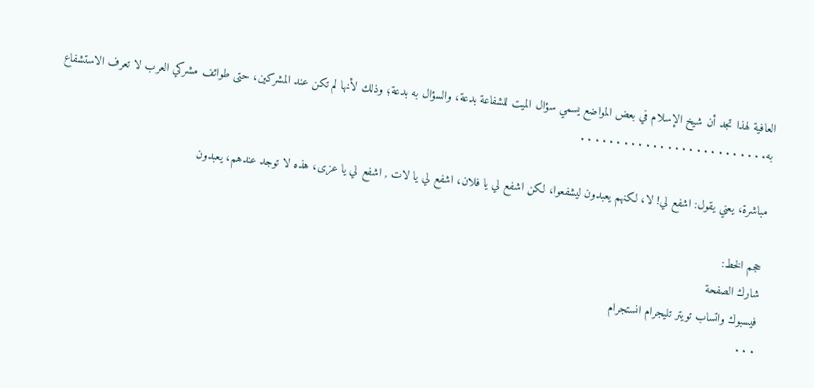العافية لهذا تجد أن شيخ الإسلام في بعض المواضع يسمي سؤال الميت للشفاعة بدعة، والسؤال به بدعة؛ وذلك لأنها لم تكن عند المشركين، حتى طوائف مشركي العرب لا تعرف الاستشفاع به. . . . . . . . . . . . . . . . . . . . . . . . . .

مباشرة، يعني يقول: اشفع لي! لا، لكنهم يعبدون ليشفعوا، لكن اشفع لي يا فلان، اشفع لي يا لات , اشفع لي يا عزى، هذه لا توجد عندهم، يعبدون

حجم الخط:
شارك الصفحة
فيسبوك واتساب تويتر تليجرام انستجرام
. . .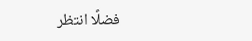فضلًا انتظر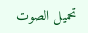تحميل الصوت